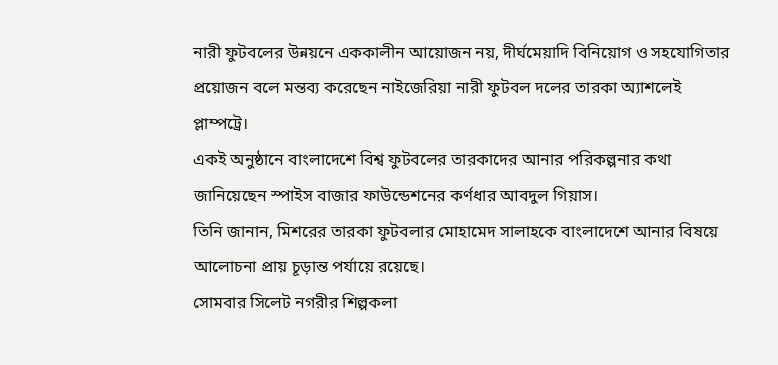নারী ফুটবলের উন্নয়নে এককালীন আয়োজন নয়, দীর্ঘমেয়াদি বিনিয়োগ ও সহযোগিতার প্রয়োজন বলে মন্তব্য করেছেন নাইজেরিয়া নারী ফুটবল দলের তারকা অ্যাশলেই প্লাম্পট্রে।
একই অনুষ্ঠানে বাংলাদেশে বিশ্ব ফুটবলের তারকাদের আনার পরিকল্পনার কথা জানিয়েছেন স্পাইস বাজার ফাউন্ডেশনের কর্ণধার আবদুল গিয়াস।
তিনি জানান, মিশরের তারকা ফুটবলার মোহামেদ সালাহকে বাংলাদেশে আনার বিষয়ে আলোচনা প্রায় চূড়ান্ত পর্যায়ে রয়েছে।
সোমবার সিলেট নগরীর শিল্পকলা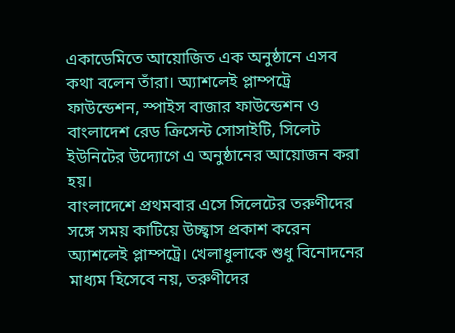একাডেমিতে আয়োজিত এক অনুষ্ঠানে এসব কথা বলেন তাঁরা। অ্যাশলেই প্লাম্পট্রে ফাউন্ডেশন, স্পাইস বাজার ফাউন্ডেশন ও বাংলাদেশ রেড ক্রিসেন্ট সোসাইটি, সিলেট ইউনিটের উদ্যোগে এ অনুষ্ঠানের আয়োজন করা হয়।
বাংলাদেশে প্রথমবার এসে সিলেটের তরুণীদের সঙ্গে সময় কাটিয়ে উচ্ছ্বাস প্রকাশ করেন অ্যাশলেই প্লাম্পট্রে। খেলাধুলাকে শুধু বিনোদনের মাধ্যম হিসেবে নয়, তরুণীদের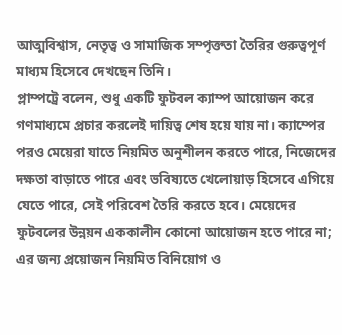আত্মবিশ্বাস, নেতৃত্ব ও সামাজিক সম্পৃক্ততা তৈরির গুরুত্বপূর্ণ মাধ্যম হিসেবে দেখছেন তিনি।
প্লাম্পট্রে বলেন, শুধু একটি ফুটবল ক্যাম্প আয়োজন করে গণমাধ্যমে প্রচার করলেই দায়িত্ব শেষ হয়ে যায় না। ক্যাম্পের পরও মেয়েরা যাতে নিয়মিত অনুশীলন করতে পারে, নিজেদের দক্ষতা বাড়াতে পারে এবং ভবিষ্যতে খেলোয়াড় হিসেবে এগিয়ে যেতে পারে, সেই পরিবেশ তৈরি করতে হবে। মেয়েদের ফুটবলের উন্নয়ন এককালীন কোনো আয়োজন হতে পারে না; এর জন্য প্রয়োজন নিয়মিত বিনিয়োগ ও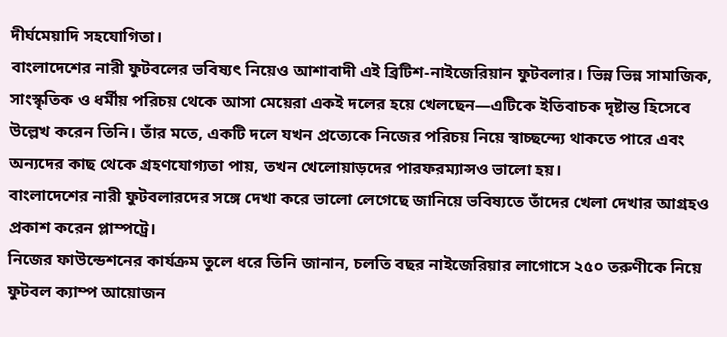দীর্ঘমেয়াদি সহযোগিতা।
বাংলাদেশের নারী ফুটবলের ভবিষ্যৎ নিয়েও আশাবাদী এই ব্রিটিশ-নাইজেরিয়ান ফুটবলার। ভিন্ন ভিন্ন সামাজিক, সাংস্কৃতিক ও ধর্মীয় পরিচয় থেকে আসা মেয়েরা একই দলের হয়ে খেলছেন—এটিকে ইতিবাচক দৃষ্টান্ত হিসেবে উল্লেখ করেন তিনি। তাঁর মতে, একটি দলে যখন প্রত্যেকে নিজের পরিচয় নিয়ে স্বাচ্ছন্দ্যে থাকতে পারে এবং অন্যদের কাছ থেকে গ্রহণযোগ্যতা পায়, তখন খেলোয়াড়দের পারফরম্যান্সও ভালো হয়।
বাংলাদেশের নারী ফুটবলারদের সঙ্গে দেখা করে ভালো লেগেছে জানিয়ে ভবিষ্যতে তাঁদের খেলা দেখার আগ্রহও প্রকাশ করেন প্লাম্পট্রে।
নিজের ফাউন্ডেশনের কার্যক্রম তুলে ধরে তিনি জানান, চলতি বছর নাইজেরিয়ার লাগোসে ২৫০ তরুণীকে নিয়ে ফুটবল ক্যাম্প আয়োজন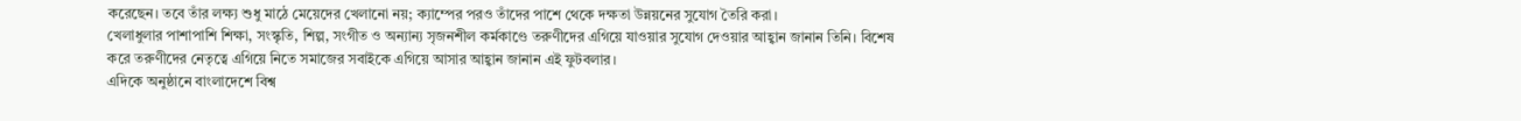করেছেন। তবে তাঁর লক্ষ্য শুধু মাঠে মেয়েদের খেলানো নয়; ক্যাম্পের পরও তাঁদের পাশে থেকে দক্ষতা উন্নয়নের সুযোগ তৈরি করা।
খেলাধুলার পাশাপাশি শিক্ষা, সংস্কৃতি, শিল্প, সংগীত ও অন্যান্য সৃজনশীল কর্মকাণ্ডে তরুণীদের এগিয়ে যাওয়ার সুযোগ দেওয়ার আহ্বান জানান তিনি। বিশেষ করে তরুণীদের নেতৃত্বে এগিয়ে নিতে সমাজের সবাইকে এগিয়ে আসার আহ্বান জানান এই ফুটবলার।
এদিকে অনুষ্ঠানে বাংলাদেশে বিশ্ব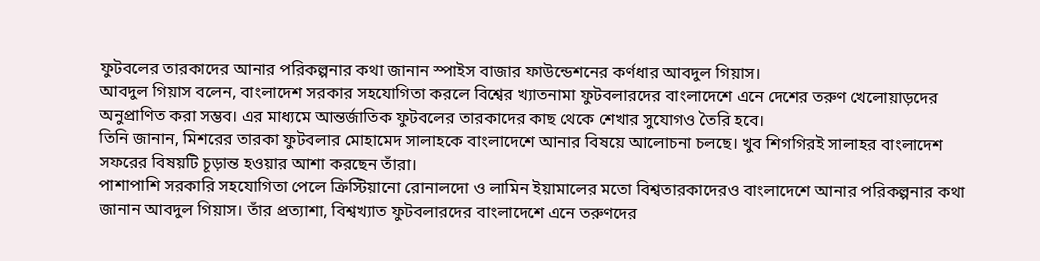ফুটবলের তারকাদের আনার পরিকল্পনার কথা জানান স্পাইস বাজার ফাউন্ডেশনের কর্ণধার আবদুল গিয়াস।
আবদুল গিয়াস বলেন, বাংলাদেশ সরকার সহযোগিতা করলে বিশ্বের খ্যাতনামা ফুটবলারদের বাংলাদেশে এনে দেশের তরুণ খেলোয়াড়দের অনুপ্রাণিত করা সম্ভব। এর মাধ্যমে আন্তর্জাতিক ফুটবলের তারকাদের কাছ থেকে শেখার সুযোগও তৈরি হবে।
তিনি জানান, মিশরের তারকা ফুটবলার মোহামেদ সালাহকে বাংলাদেশে আনার বিষয়ে আলোচনা চলছে। খুব শিগগিরই সালাহর বাংলাদেশ সফরের বিষয়টি চূড়ান্ত হওয়ার আশা করছেন তাঁরা।
পাশাপাশি সরকারি সহযোগিতা পেলে ক্রিস্টিয়ানো রোনালদো ও লামিন ইয়ামালের মতো বিশ্বতারকাদেরও বাংলাদেশে আনার পরিকল্পনার কথা জানান আবদুল গিয়াস। তাঁর প্রত্যাশা, বিশ্বখ্যাত ফুটবলারদের বাংলাদেশে এনে তরুণদের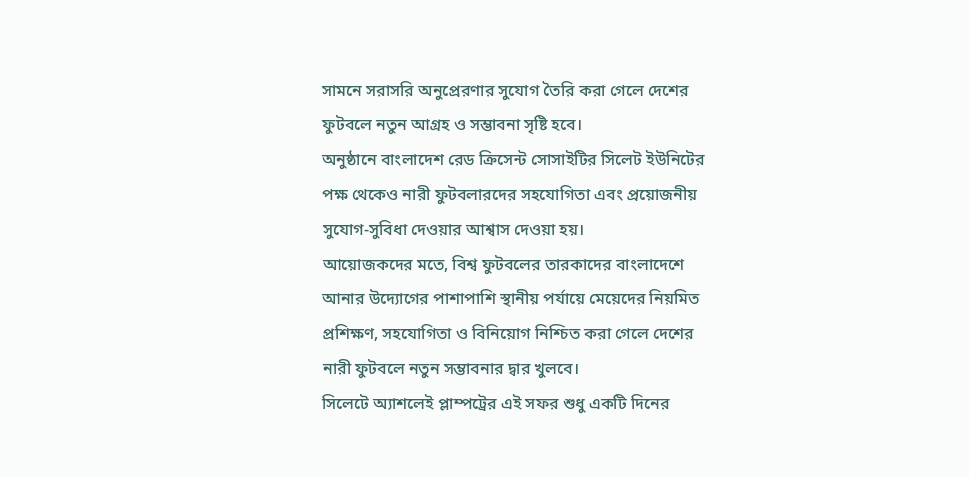সামনে সরাসরি অনুপ্রেরণার সুযোগ তৈরি করা গেলে দেশের ফুটবলে নতুন আগ্রহ ও সম্ভাবনা সৃষ্টি হবে।
অনুষ্ঠানে বাংলাদেশ রেড ক্রিসেন্ট সোসাইটির সিলেট ইউনিটের পক্ষ থেকেও নারী ফুটবলারদের সহযোগিতা এবং প্রয়োজনীয় সুযোগ-সুবিধা দেওয়ার আশ্বাস দেওয়া হয়।
আয়োজকদের মতে, বিশ্ব ফুটবলের তারকাদের বাংলাদেশে আনার উদ্যোগের পাশাপাশি স্থানীয় পর্যায়ে মেয়েদের নিয়মিত প্রশিক্ষণ, সহযোগিতা ও বিনিয়োগ নিশ্চিত করা গেলে দেশের নারী ফুটবলে নতুন সম্ভাবনার দ্বার খুলবে।
সিলেটে অ্যাশলেই প্লাম্পট্রের এই সফর শুধু একটি দিনের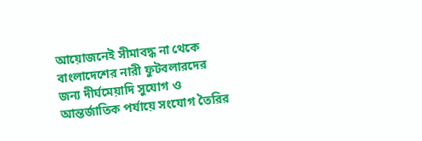আয়োজনেই সীমাবদ্ধ না থেকে বাংলাদেশের নারী ফুটবলারদের জন্য দীর্ঘমেয়াদি সুযোগ ও আন্তর্জাতিক পর্যায়ে সংযোগ তৈরির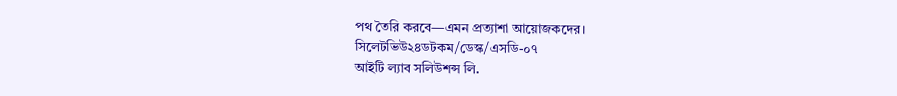পথ তৈরি করবে—এমন প্রত্যাশা আয়োজকদের।
সিলেটভিউ২৪ডটকম/ডেস্ক/এসডি-০৭
আইটি ল্যাব সলিউশন্স লি.